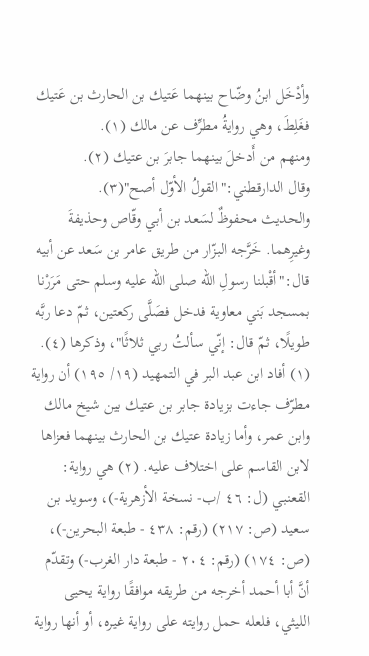وأدْخَل ابنُ وضّاح بينهما عَتيك بن الحارث بن عَتيك فغَلِطَ، وهي روايةُ مطرِّف عن مالك (١).
ومنهم من أَدخلَ بينهما جابرَ بن عتيك (٢).
وقال الدارقطني:"القولُ الأوّل أصح"(٣).
والحديث محفوظٌ لسَعد بن أبي وقّاص وحذيفةَ وغيرِهما. خَرَّجه البزّار من طريق عامر بن سَعد عن أبيه قال:"أقْبلنا رسولِ الله صلى الله عليه وسلم حتى مَرَرْنا بمسجد بَني معاوية فدخل فصَلَّى ركعتين، ثمّ دعا ربَّه طويلًا، ثمّ قال: إنّي سألتُ ربي ثلاثًا"، وذكرها (٤).
(١) أفاد ابن عبد البر في التمهيد (١٩/ ١٩٥) أن رواية مطرّف جاءت بزيادة جابر بن عتيك بين شيخ مالك وابن عمر، وأما زيادة عتيك بن الحارث بينهما فعزاها لابن القاسم على اختلاف عليه. (٢) هي رواية: القعنبي (ل: ٤٦ /ب- نسخة الأزهرية-)، وسويد بن سعيد (ص: ٢١٧) (رقم: ٤٣٨ - طبعة البحرين-)، (ص: ١٧٤) (رقم: ٢٠٤ - طبعة دار الغرب-) وتقدّم أنَّ أبا أحمد أخرجه من طريقه موافقًا رواية يحيى الليثي، فلعله حمل روايته على رواية غيره، أو أنها رواية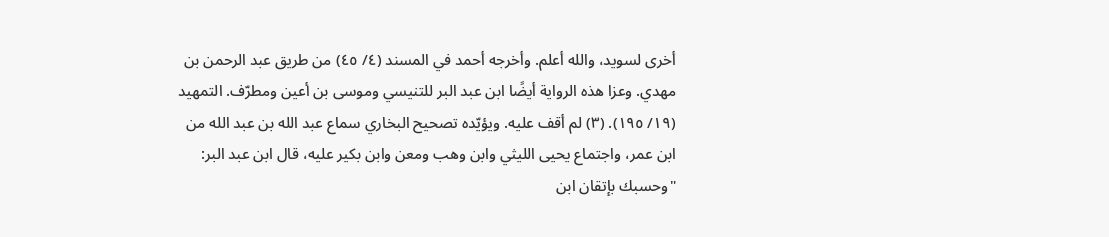أخرى لسويد، والله أعلم. وأخرجه أحمد في المسند (٤/ ٤٥) من طريق عبد الرحمن بن مهدي. وعزا هذه الرواية أيضًا ابن عبد البر للتنيسي وموسى بن أعين ومطرّف. التمهيد (١٩/ ١٩٥). (٣) لم أقف عليه. ويؤيّده تصحيح البخاري سماع عبد الله بن عبد الله من ابن عمر، واجتماع يحيى الليثي وابن وهب ومعن وابن بكير عليه، قال ابن عبد البر: "وحسبك بإتقان ابن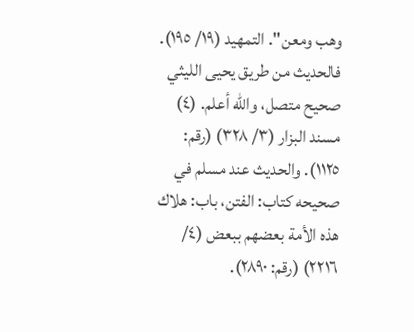وهب ومعن". التمهيد (١٩/ ١٩٥). فالحديث من طريق يحيى الليثي صحيح متصل، والله أعلم. (٤) مسند البزار (٣/ ٣٢٨) (رقم: ١١٢٥). والحديث عند مسلم في صحيحه كتاب: الفتن، باب: هلاك هذه الأمة بعضهم ببعض (٤/ ٢٢١٦) (رقم: ٢٨٩٠).